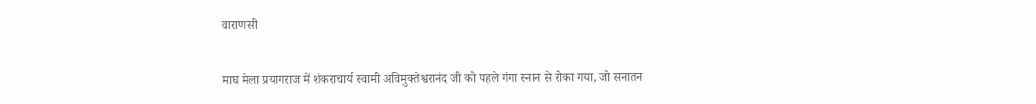वाराणसी

माघ मेला प्रयागराज में शंकराचार्य स्वामी अविमुक्तेश्वरानंद जी को पहले गंगा स्नान से रोका गया, जो सनातन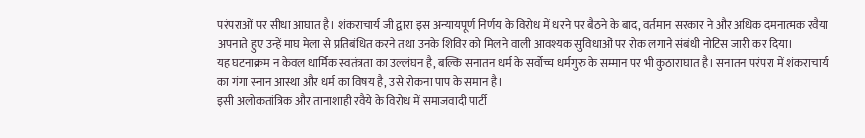परंपराओं पर सीधा आघात है। शंकराचार्य जी द्वारा इस अन्यायपूर्ण निर्णय के विरोध में धरने पर बैठने के बाद, वर्तमान सरकार ने और अधिक दमनात्मक रवैया अपनाते हुए उन्हें माघ मेला से प्रतिबंधित करने तथा उनके शिविर को मिलने वाली आवश्यक सुविधाओं पर रोक लगाने संबंधी नोटिस जारी कर दिया।
यह घटनाक्रम न केवल धार्मिक स्वतंत्रता का उल्लंघन है, बल्कि सनातन धर्म के सर्वोच्च धर्मगुरु के सम्मान पर भी कुठाराघात है। सनातन परंपरा में शंकराचार्य का गंगा स्नान आस्था और धर्म का विषय है, उसे रोकना पाप के समान है।
इसी अलोकतांत्रिक और तानाशाही रवैये के विरोध में समाजवादी पार्टी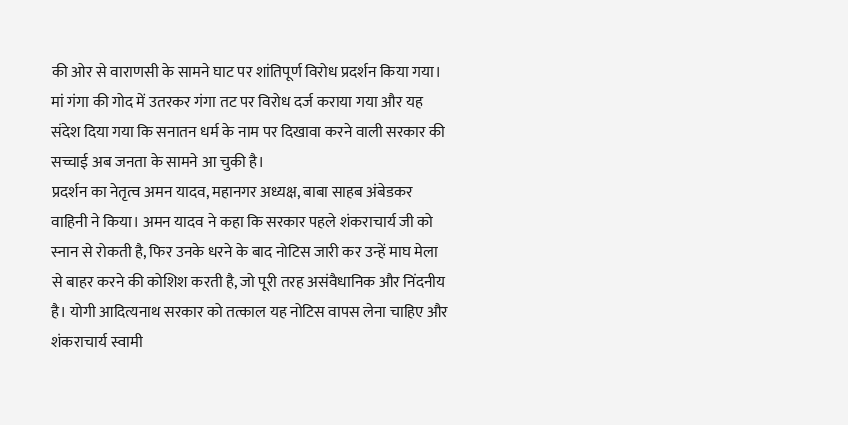की ओर से वाराणसी के सामने घाट पर शांतिपूर्ण विरोध प्रदर्शन किया गया। मां गंगा की गोद में उतरकर गंगा तट पर विरोध दर्ज कराया गया और यह संदेश दिया गया कि सनातन धर्म के नाम पर दिखावा करने वाली सरकार की सच्चाई अब जनता के सामने आ चुकी है।
प्रदर्शन का नेतृत्व अमन यादव, महानगर अध्यक्ष, बाबा साहब अंबेडकर वाहिनी ने किया। अमन यादव ने कहा कि सरकार पहले शंकराचार्य जी को स्नान से रोकती है, फिर उनके धरने के बाद नोटिस जारी कर उन्हें माघ मेला से बाहर करने की कोशिश करती है, जो पूरी तरह असंवैधानिक और निंदनीय है। योगी आदित्यनाथ सरकार को तत्काल यह नोटिस वापस लेना चाहिए और शंकराचार्य स्वामी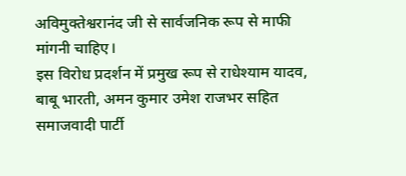अविमुक्तेश्वरानंद जी से सार्वजनिक रूप से माफी मांगनी चाहिए।
इस विरोध प्रदर्शन में प्रमुख रूप से राधेश्याम यादव, बाबू भारती, अमन कुमार उमेश राजभर सहित समाजवादी पार्टी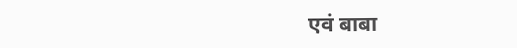एवं बाबा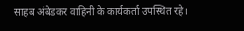साहब अंबेडकर वाहिनी के कार्यकर्ता उपस्थित रहे।